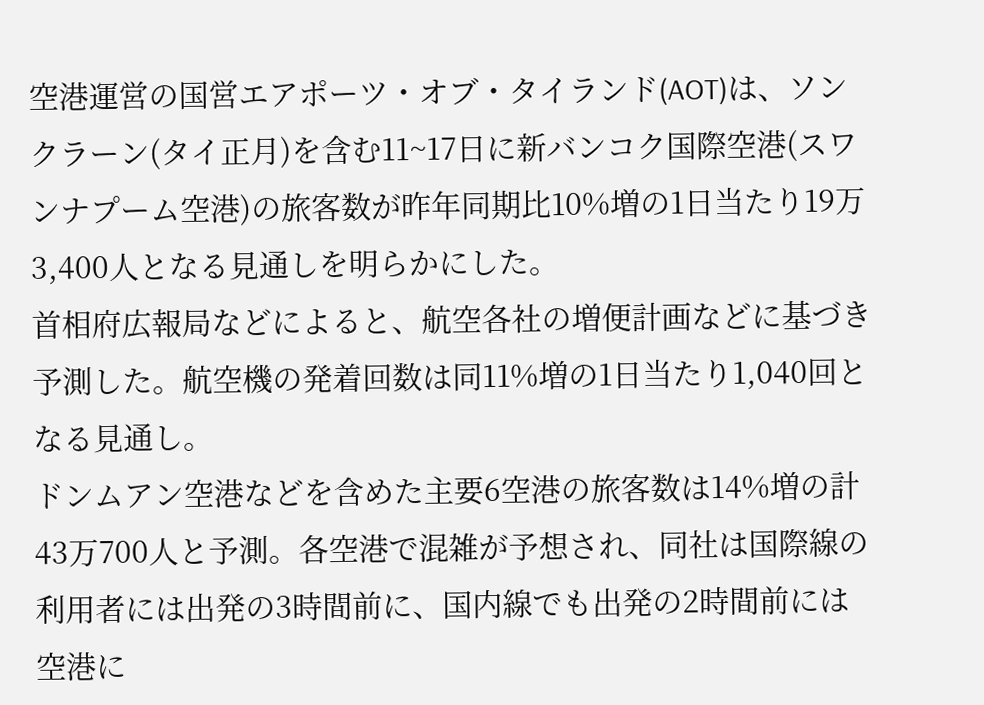空港運営の国営エアポーツ・オブ・タイランド(AOT)は、ソンクラーン(タイ正月)を含む11~17日に新バンコク国際空港(スワンナプーム空港)の旅客数が昨年同期比10%増の1日当たり19万3,400人となる見通しを明らかにした。
首相府広報局などによると、航空各社の増便計画などに基づき予測した。航空機の発着回数は同11%増の1日当たり1,040回となる見通し。
ドンムアン空港などを含めた主要6空港の旅客数は14%増の計43万700人と予測。各空港で混雑が予想され、同社は国際線の利用者には出発の3時間前に、国内線でも出発の2時間前には空港に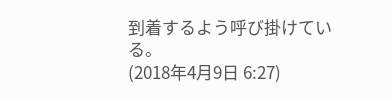到着するよう呼び掛けている。
(2018年4月9日 6:27)